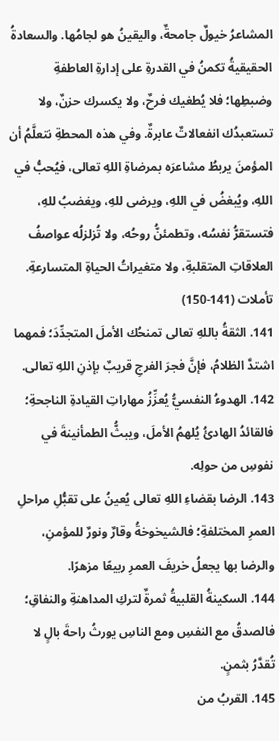المشاعرُ خيولٌ جامحةٌ، واليقينُ هو لجامُها. والسعادةُ الحقيقيةُ تكمنُ في القدرةِ على إدارةِ العاطفةِ وضبطِها؛ فلا يُطغيك فرحٌ، ولا يكسرك حزنٌ، ولا تستعبدُك انفعالاتٌ عابرةٌ. وفي هذه المحطةِ نتعلَّمُ أن المؤمنَ يربطُ مشاعرَه بمرضاةِ اللهِ تعالى، فيُحبُّ في اللهِ، ويُبغضُ في اللهِ، ويرضى للهِ، ويغضبُ للهِ، فتستقرُّ نفسُه، وتطمئنُّ روحُه، ولا تُزلزلُه عواصفُ العلاقاتِ المتقلبةِ، ولا متغيراتُ الحياةِ المتسارعةِ.
تأملات (141-150)
141. الثقةُ باللهِ تعالى تمنحُك الأملَ المتجدِّدَ؛ فمهما اشتدَّ الظلامُ، فإنَّ فجرَ الفرجِ قريبٌ بإذنِ اللهِ تعالى.
142. الهدوءُ النفسيُّ يُعزِّزُ مهاراتِ القيادةِ الناجحةِ؛ فالقائدُ الهادئُ يُلهمُ الأملَ، ويبثُّ الطمأنينةَ في نفوسِ من حولِه.
143. الرضا بقضاءِ اللهِ تعالى يُعينُ على تقبُّلِ مراحلِ العمرِ المختلفةِ؛ فالشيخوخةُ وقارٌ ونورٌ للمؤمنِ، والرضا بها يجعلُ خريفَ العمرِ ربيعًا مزهرًا.
144. السكينةُ القلبيةُ ثمرةٌ لتركِ المداهنةِ والنفاقِ؛ فالصدقُ مع النفسِ ومع الناسِ يورثُ راحةَ بالٍ لا تُقدَّرُ بثمنٍ.
145. القربُ من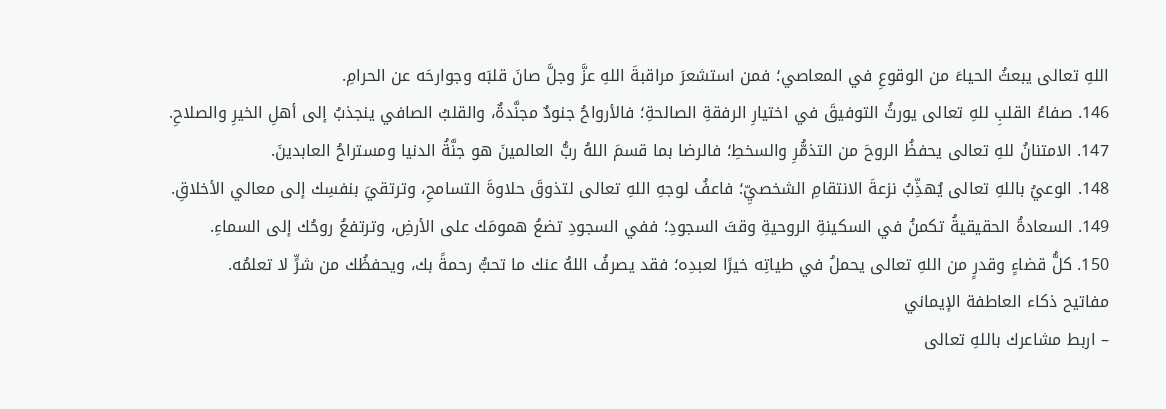اللهِ تعالى يبعثُ الحياءَ من الوقوعِ في المعاصي؛ فمن استشعرَ مراقبةَ اللهِ عزَّ وجلَّ صانَ قلبَه وجوارحَه عن الحرامِ.
146. صفاءُ القلبِ للهِ تعالى يورثُ التوفيقَ في اختيارِ الرفقةِ الصالحةِ؛ فالأرواحُ جنودٌ مجنَّدةٌ، والقلبُ الصافي ينجذبُ إلى أهلِ الخيرِ والصلاحِ.
147. الامتنانُ للهِ تعالى يحفظُ الروحَ من التذمُّرِ والسخطِ؛ فالرضا بما قسمَ اللهُ ربُّ العالمينَ هو جنَّةُ الدنيا ومستراحُ العابدينَ.
148. الوعيُ باللهِ تعالى يُهذِّبُ نزعةَ الانتقامِ الشخصيِّ؛ فاعفُ لوجهِ اللهِ تعالى لتذوقَ حلاوةَ التسامحِ، وترتقيَ بنفسِك إلى معالي الأخلاقِ.
149. السعادةُ الحقيقيةُ تكمنُ في السكينةِ الروحيةِ وقتَ السجودِ؛ ففي السجودِ تضعُ همومَك على الأرضِ، وترتفعُ روحُك إلى السماءِ.
150. كلُّ قضاءٍ وقدرٍ من اللهِ تعالى يحملُ في طياتِه خيرًا لعبدِه؛ فقد يصرفُ اللهُ عنك ما تحبُّ رحمةً بك، ويحفظُك من شرٍّ لا تعلمُه.
مفاتيح ذكاء العاطفة الإيماني
– اربط مشاعرك باللهِ تعالى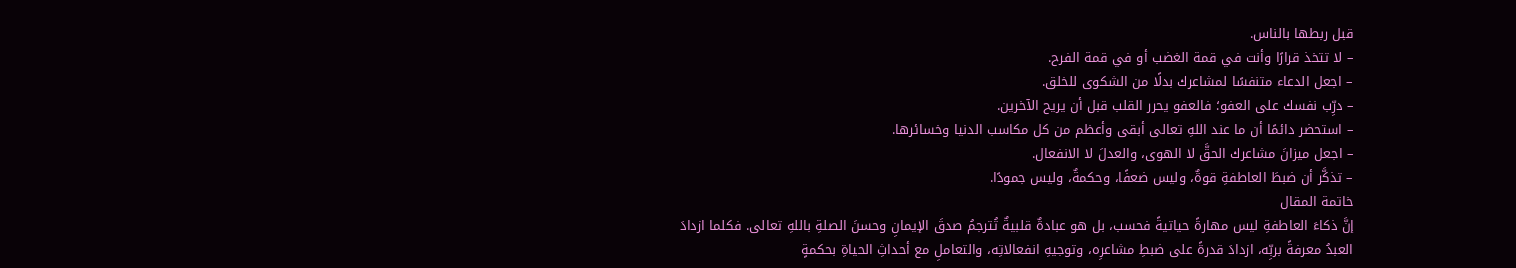قبل ربطها بالناس.
– لا تتخذ قرارًا وأنت في قمة الغضب أو في قمة الفرح.
– اجعل الدعاء متنفسًا لمشاعرك بدلًا من الشكوى للخلق.
– درِّب نفسك على العفو؛ فالعفو يحرر القلب قبل أن يريح الآخرين.
– استحضر دائمًا أن ما عند اللهِ تعالى أبقى وأعظم من كل مكاسب الدنيا وخسائرها.
– اجعل ميزانَ مشاعرك الحقَّ لا الهوى، والعدلَ لا الانفعال.
– تذكَّر أن ضبطَ العاطفةِ قوةٌ، وليس ضعفًا، وحكمةٌ، وليس جمودًا.
خاتمة المقال
إنَّ ذكاءَ العاطفةِ ليس مهارةً حياتيةً فحسب، بل هو عبادةٌ قلبيةٌ تُترجمُ صدقَ الإيمانِ وحسنَ الصلةِ باللهِ تعالى. فكلما ازدادَ العبدُ معرفةً بربِّه، ازدادَ قدرةً على ضبطِ مشاعرِه، وتوجيهِ انفعالاتِه، والتعاملِ مع أحداثِ الحياةِ بحكمةٍ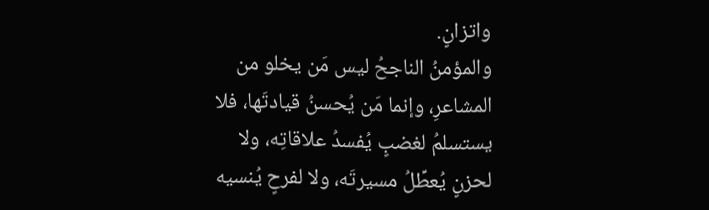واتزانٍ.
والمؤمنُ الناجحُ ليس مَن يخلو من المشاعرِ، وإنما مَن يُحسنُ قيادتَها، فلا يستسلمُ لغضبٍ يُفسدُ علاقاتِه، ولا لحزنٍ يُعطِّلُ مسيرتَه، ولا لفرحٍ يُنسيه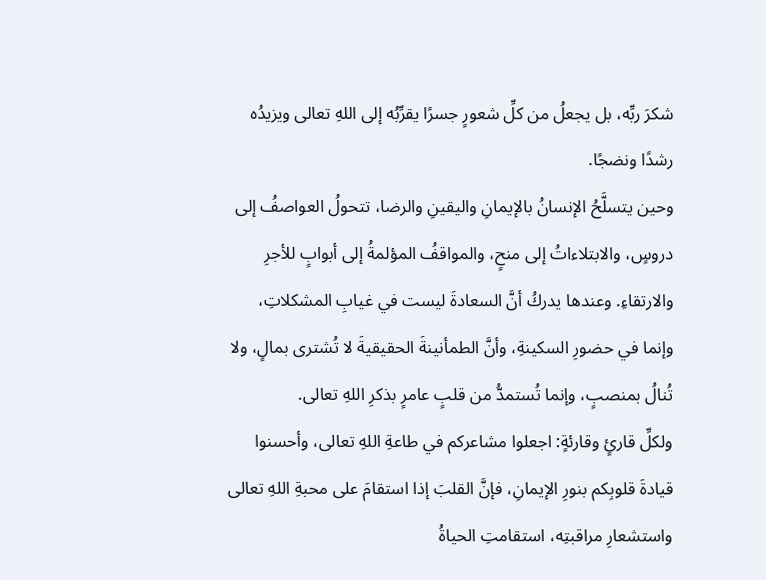شكرَ ربِّه، بل يجعلُ من كلِّ شعورٍ جسرًا يقرِّبُه إلى اللهِ تعالى ويزيدُه رشدًا ونضجًا.
وحين يتسلَّحُ الإنسانُ بالإيمانِ واليقينِ والرضا، تتحولُ العواصفُ إلى دروسٍ، والابتلاءاتُ إلى منحٍ، والمواقفُ المؤلمةُ إلى أبوابٍ للأجرِ والارتقاءِ. وعندها يدركُ أنَّ السعادةَ ليست في غيابِ المشكلاتِ، وإنما في حضورِ السكينةِ، وأنَّ الطمأنينةَ الحقيقيةَ لا تُشترى بمالٍ، ولا تُنالُ بمنصبٍ، وإنما تُستمدُّ من قلبٍ عامرٍ بذكرِ اللهِ تعالى.
ولكلِّ قارئٍ وقارئةٍ: اجعلوا مشاعركم في طاعةِ اللهِ تعالى، وأحسنوا قيادةَ قلوبِكم بنورِ الإيمانِ، فإنَّ القلبَ إذا استقامَ على محبةِ اللهِ تعالى واستشعارِ مراقبتِه، استقامتِ الحياةُ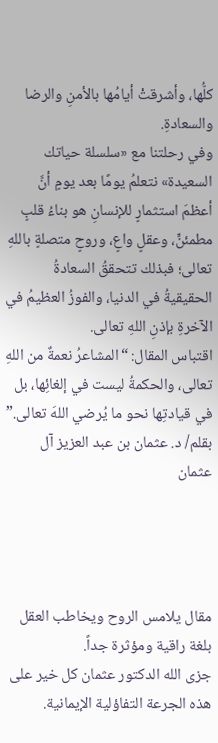كلُّها، وأشرقتْ أيامُها بالأمنِ والرضا والسعادةِ.
وفي رحلتنا مع «سلسلة حياتك السعيدة» نتعلمُ يومًا بعد يومٍ أنَّ أعظمَ استثمارٍ للإنسانِ هو بناءُ قلبٍ مطمئنٍّ، وعقلٍ واعٍ، وروحٍ متصلةٍ باللهِ تعالى؛ فبذلك تتحققُ السعادةُ الحقيقيةُ في الدنيا، والفوزُ العظيمُ في الآخرةِ بإذنِ اللهِ تعالى.
اقتباس المقال: “المشاعرُ نعمةٌ من اللهِ تعالى، والحكمةُ ليست في إلغائِها، بل في قيادتِها نحو ما يُرضي اللهَ تعالى.”
بقلم/ د. عثمان بن عبد العزيز آل عثمان




مقال يلامس الروح ويخاطب العقل بلغة راقية ومؤثرة جداً.
جزى الله الدكتور عثمان كل خير على هذه الجرعة التفاؤلية الإيمانية.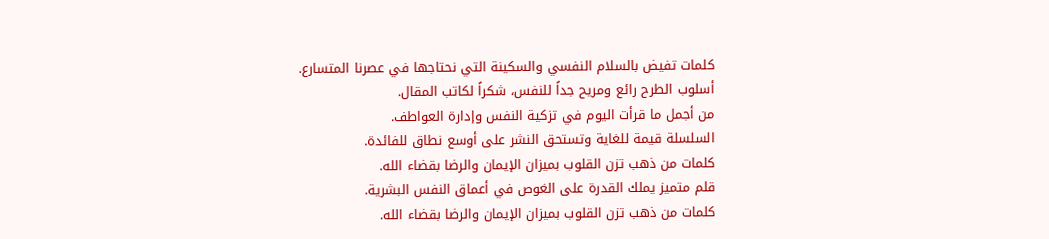كلمات تفيض بالسلام النفسي والسكينة التي نحتاجها في عصرنا المتسارع.
أسلوب الطرح رائع ومريح جداً للنفس، شكراً لكاتب المقال.
من أجمل ما قرأت اليوم في تزكية النفس وإدارة العواطف.
السلسلة قيمة للغاية وتستحق النشر على أوسع نطاق للفائدة.
كلمات من ذهب تزن القلوب بميزان الإيمان والرضا بقضاء الله.
قلم متميز يملك القدرة على الغوص في أعماق النفس البشرية.
كلمات من ذهب تزن القلوب بميزان الإيمان والرضا بقضاء الله.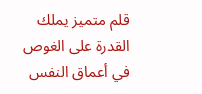قلم متميز يملك القدرة على الغوص في أعماق النفس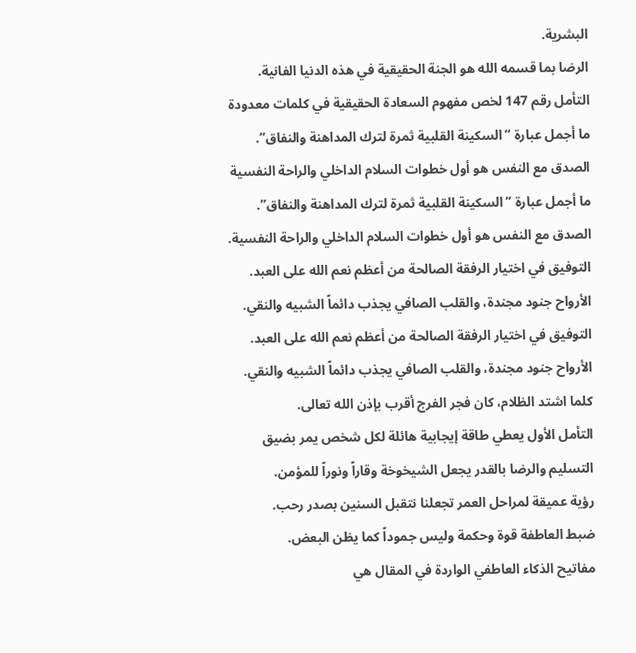البشرية.
الرضا بما قسمه الله هو الجنة الحقيقية في هذه الدنيا الفانية.
التأمل رقم 147 لخص مفهوم السعادة الحقيقية في كلمات معدودة
ما أجمل عبارة “السكينة القلبية ثمرة لترك المداهنة والنفاق”.
الصدق مع النفس هو أول خطوات السلام الداخلي والراحة النفسية
ما أجمل عبارة “السكينة القلبية ثمرة لترك المداهنة والنفاق”.
الصدق مع النفس هو أول خطوات السلام الداخلي والراحة النفسية.
التوفيق في اختيار الرفقة الصالحة من أعظم نعم الله على العبد.
الأرواح جنود مجندة، والقلب الصافي يجذب دائماً الشبيه والنقي.
التوفيق في اختيار الرفقة الصالحة من أعظم نعم الله على العبد.
الأرواح جنود مجندة، والقلب الصافي يجذب دائماً الشبيه والنقي.
كلما اشتد الظلام، كان فجر الفرج أقرب بإذن الله تعالى.
التأمل الأول يعطي طاقة إيجابية هائلة لكل شخص يمر بضيق
التسليم والرضا بالقدر يجعل الشيخوخة وقاراً ونوراً للمؤمن.
رؤية عميقة لمراحل العمر تجعلنا نتقبل السنين بصدر رحب.
ضبط العاطفة قوة وحكمة وليس جموداً كما يظن البعض.
مفاتيح الذكاء العاطفي الواردة في المقال هي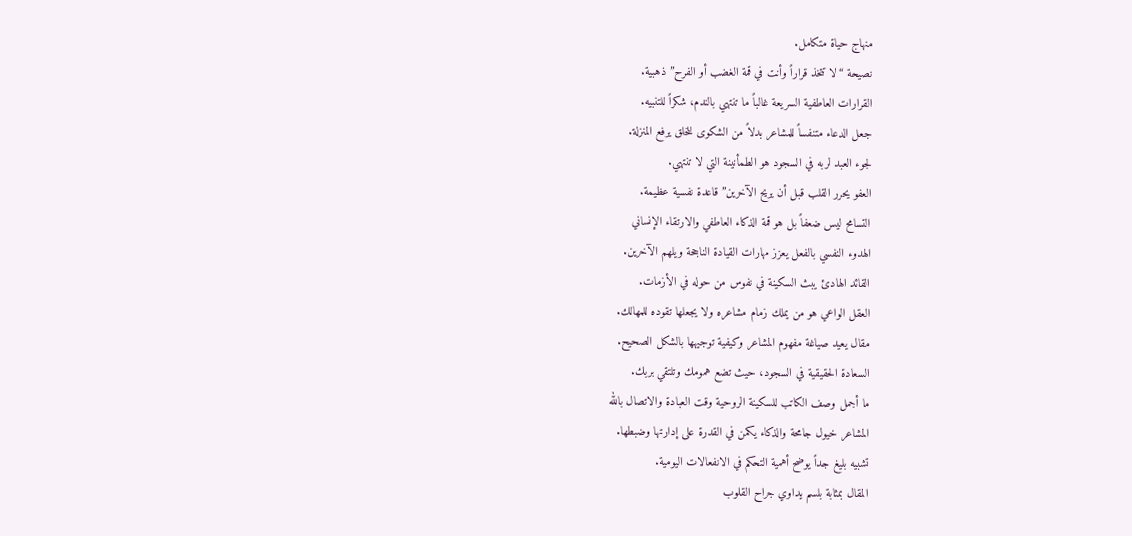منهاج حياة متكامل.
نصيحة “لا تتخذ قراراً وأنت في قمة الغضب أو الفرح” ذهبية.
القرارات العاطفية السريعة غالباً ما تنتهي بالندم، شكراً للتنبيه.
جعل الدعاء متنفساً للمشاعر بدلاً من الشكوى للخلق يرفع المنزلة.
لجوء العبد لربه في السجود هو الطمأنينة التي لا تنتهي.
العفو يحرر القلب قبل أن يريح الآخرين” قاعدة نفسية عظيمة.
التسامح ليس ضعفاً بل هو قمة الذكاء العاطفي والارتقاء الإنساني
الهدوء النفسي بالفعل يعزز مهارات القيادة الناجحة ويلهم الآخرين.
القائد الهادئ يبث السكينة في نفوس من حوله في الأزمات.
العقل الواعي هو من يملك زمام مشاعره ولا يجعلها تقوده للمهالك.
مقال يعيد صياغة مفهوم المشاعر وكيفية توجيهها بالشكل الصحيح.
السعادة الحقيقية في السجود، حيث تضع همومك وتلتقي بربك.
ما أجمل وصف الكاتب للسكينة الروحية وقت العبادة والاتصال بالله
المشاعر خيول جامحة والذكاء يكمن في القدرة على إدارتها وضبطها.
تشبيه بليغ جداً يوضح أهمية التحكم في الانفعالات اليومية.
المقال بمثابة بلسم يداوي جراح القلوب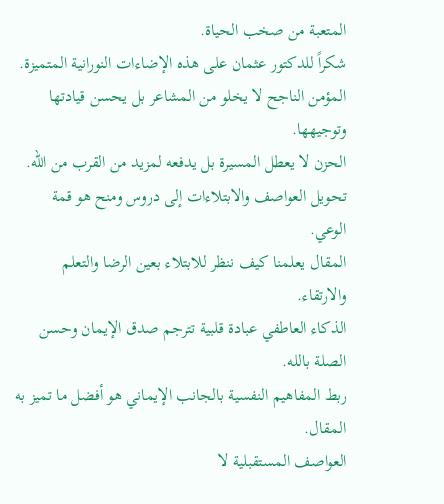المتعبة من صخب الحياة.
شكراً للدكتور عثمان على هذه الإضاءات النورانية المتميزة.
المؤمن الناجح لا يخلو من المشاعر بل يحسن قيادتها وتوجيهها.
الحزن لا يعطل المسيرة بل يدفعه لمزيد من القرب من الله.
تحويل العواصف والابتلاءات إلى دروس ومنح هو قمة الوعي.
المقال يعلمنا كيف ننظر للابتلاء بعين الرضا والتعلم والارتقاء.
الذكاء العاطفي عبادة قلبية تترجم صدق الإيمان وحسن الصلة بالله.
ربط المفاهيم النفسية بالجانب الإيماني هو أفضل ما تميز به المقال.
العواصف المستقبلية لا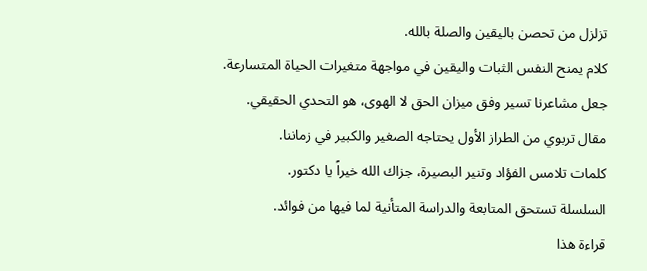تزلزل من تحصن باليقين والصلة بالله.
كلام يمنح النفس الثبات واليقين في مواجهة متغيرات الحياة المتسارعة.
جعل مشاعرنا تسير وفق ميزان الحق لا الهوى، هو التحدي الحقيقي.
مقال تربوي من الطراز الأول يحتاجه الصغير والكبير في زماننا.
كلمات تلامس الفؤاد وتنير البصيرة، جزاك الله خيراً يا دكتور.
السلسلة تستحق المتابعة والدراسة المتأنية لما فيها من فوائد.
قراءة هذا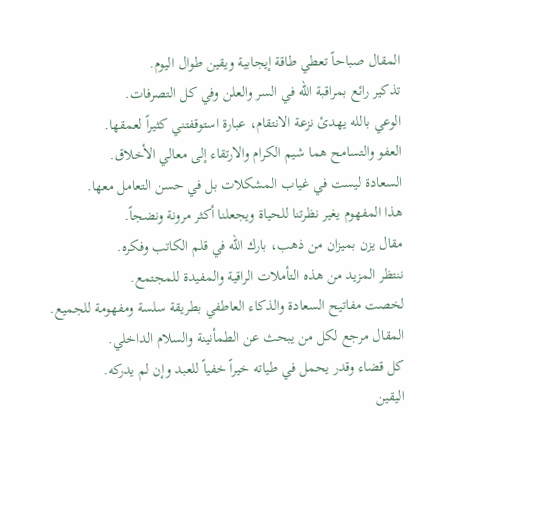المقال صباحاً تعطي طاقة إيجابية ويقين طوال اليوم.
تذكير رائع بمراقبة الله في السر والعلن وفي كل التصرفات.
الوعي بالله يهدئ نزعة الانتقام، عبارة استوقفتني كثيراً لعمقها.
العفو والتسامح هما شيم الكرام والارتقاء إلى معالي الأخلاق.
السعادة ليست في غياب المشكلات بل في حسن التعامل معها.
هذا المفهوم يغير نظرتنا للحياة ويجعلنا أكثر مرونة ونضجاً.
مقال يزن بميزان من ذهب، بارك الله في قلم الكاتب وفكره.
ننتظر المزيد من هذه التأملات الراقية والمفيدة للمجتمع.
لخصت مفاتيح السعادة والذكاء العاطفي بطريقة سلسة ومفهومة للجميع.
المقال مرجع لكل من يبحث عن الطمأنينة والسلام الداخلي.
كل قضاء وقدر يحمل في طياته خيراً خفياً للعبد وإن لم يدركه.
اليقين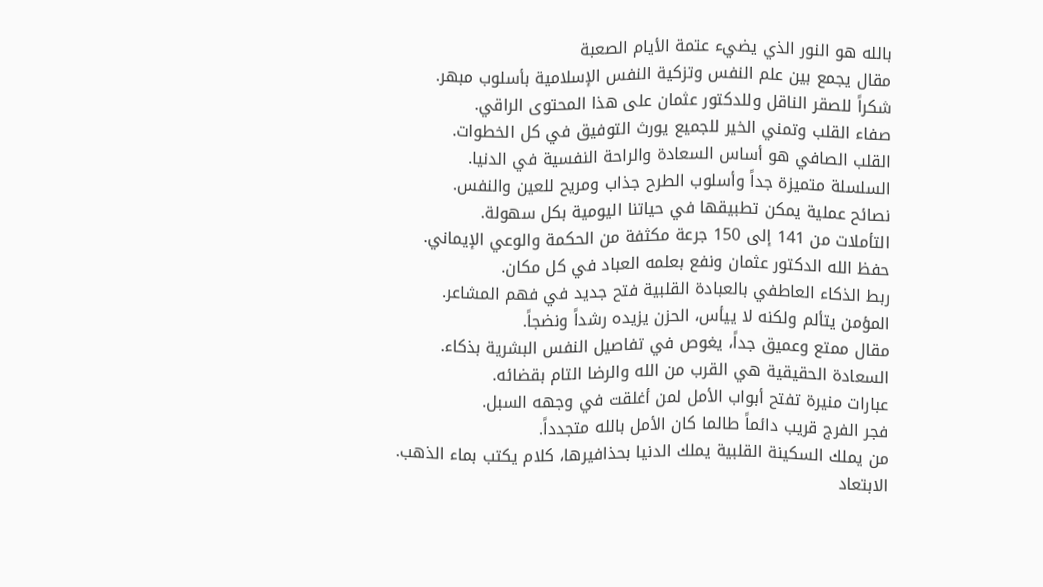بالله هو النور الذي يضيء عتمة الأيام الصعبة
مقال يجمع بين علم النفس وتزكية النفس الإسلامية بأسلوب مبهر.
شكراً للصقر الناقل وللدكتور عثمان على هذا المحتوى الراقي.
صفاء القلب وتمني الخير للجميع يورث التوفيق في كل الخطوات.
القلب الصافي هو أساس السعادة والراحة النفسية في الدنيا.
السلسلة متميزة جداً وأسلوب الطرح جذاب ومريح للعين والنفس.
نصائح عملية يمكن تطبيقها في حياتنا اليومية بكل سهولة.
التأملات من 141 إلى 150 جرعة مكثفة من الحكمة والوعي الإيماني.
حفظ الله الدكتور عثمان ونفع بعلمه العباد في كل مكان.
ربط الذكاء العاطفي بالعبادة القلبية فتح جديد في فهم المشاعر.
المؤمن يتألم ولكنه لا ييأس، الحزن يزيده رشداً ونضجاً.
مقال ممتع وعميق جداً، يغوص في تفاصيل النفس البشرية بذكاء.
السعادة الحقيقية هي القرب من الله والرضا التام بقضائه.
عبارات منيرة تفتح أبواب الأمل لمن أغلقت في وجهه السبل.
فجر الفرج قريب دائماً طالما كان الأمل بالله متجدداً.
من يملك السكينة القلبية يملك الدنيا بحذافيرها، كلام يكتب بماء الذهب.
الابتعاد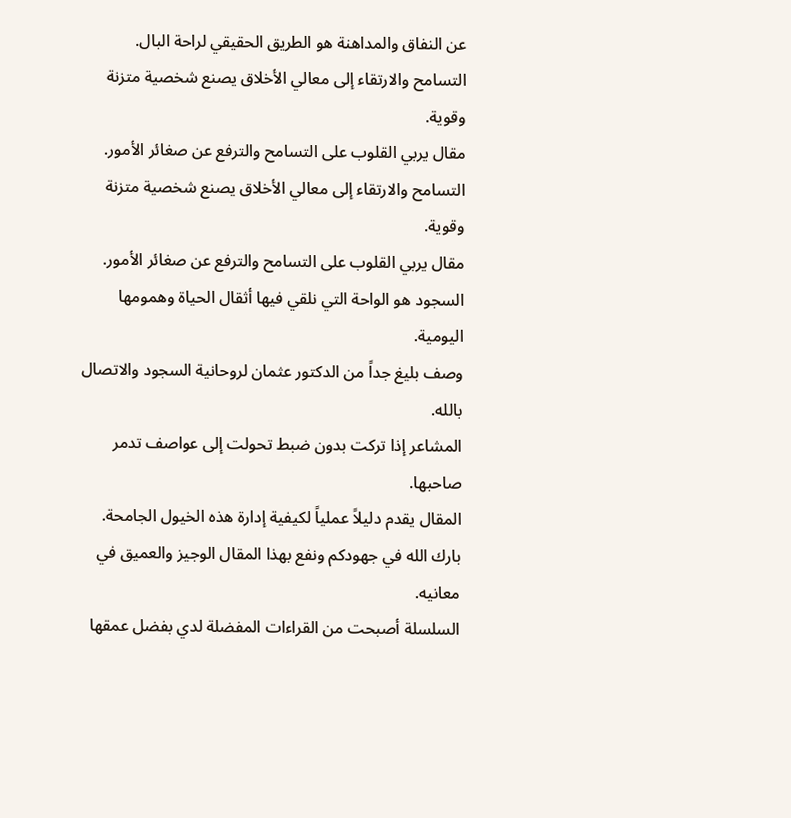عن النفاق والمداهنة هو الطريق الحقيقي لراحة البال.
التسامح والارتقاء إلى معالي الأخلاق يصنع شخصية متزنة وقوية.
مقال يربي القلوب على التسامح والترفع عن صغائر الأمور.
التسامح والارتقاء إلى معالي الأخلاق يصنع شخصية متزنة وقوية.
مقال يربي القلوب على التسامح والترفع عن صغائر الأمور.
السجود هو الواحة التي نلقي فيها أثقال الحياة وهمومها اليومية.
وصف بليغ جداً من الدكتور عثمان لروحانية السجود والاتصال بالله.
المشاعر إذا تركت بدون ضبط تحولت إلى عواصف تدمر صاحبها.
المقال يقدم دليلاً عملياً لكيفية إدارة هذه الخيول الجامحة.
بارك الله في جهودكم ونفع بهذا المقال الوجيز والعميق في معانيه.
السلسلة أصبحت من القراءات المفضلة لدي بفضل عمقها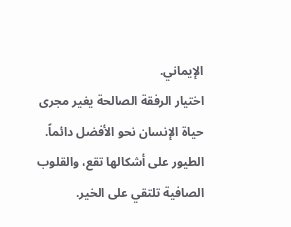الإيماني.
اختيار الرفقة الصالحة يغير مجرى حياة الإنسان نحو الأفضل دائماً.
الطيور على أشكالها تقع، والقلوب الصافية تلتقي على الخير.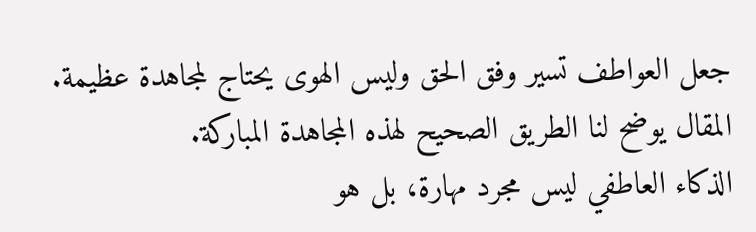جعل العواطف تسير وفق الحق وليس الهوى يحتاج لمجاهدة عظيمة.
المقال يوضح لنا الطريق الصحيح لهذه المجاهدة المباركة.
الذكاء العاطفي ليس مجرد مهارة، بل هو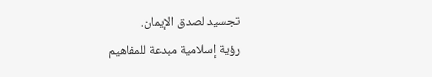تجسيد لصدق الإيمان.
رؤية إسلامية مبدعة للمفاهيم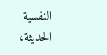النفسية الحديثة،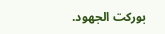بوركت الجهود.